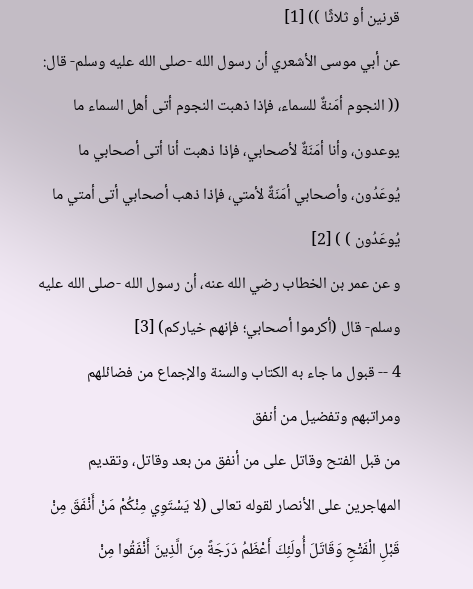قرنين أو ثلاثًا )) [1]
عن أبي موسى الأشعري أن رسول الله -صلى الله عليه وسلم- قال: (( النجوم أمَنةٌ للسماء، فإذا ذهبت النجوم أتى أهل السماء ما يوعدون، وأنا أمَنَةٌ لأصحابي، فإذا ذهبت أنا أتى أصحابي ما يُوعَدُون، وأصحابي أمَنَةٌ لأمتي، فإذا ذهب أصحابي أتى أمتي ما يُوعَدُون ) ) [2]
و عن عمر بن الخطاب رضي الله عنه، أن رسول الله -صلى الله عليه وسلم- قال (أكرموا أصحابي؛ فإنهم خياركم) [3]
4 -- قبول ما جاء به الكتاب والسنة والإجماع من فضائلهم ومراتبهم وتفضيل من أنفق
من قبل الفتح وقاتل على من أنفق من بعد وقاتل، وتقديم المهاجرين على الأنصار لقوله تعالى (لا يَسْتَوِي مِنْكُمْ مَنْ أَنْفَقَ مِنْ قَبْلِ الْفَتْحِ وَقَاتَلَ أُولَئِكَ أَعْظَمُ دَرَجَةً مِنَ الَّذِينَ أَنْفَقُوا مِنْ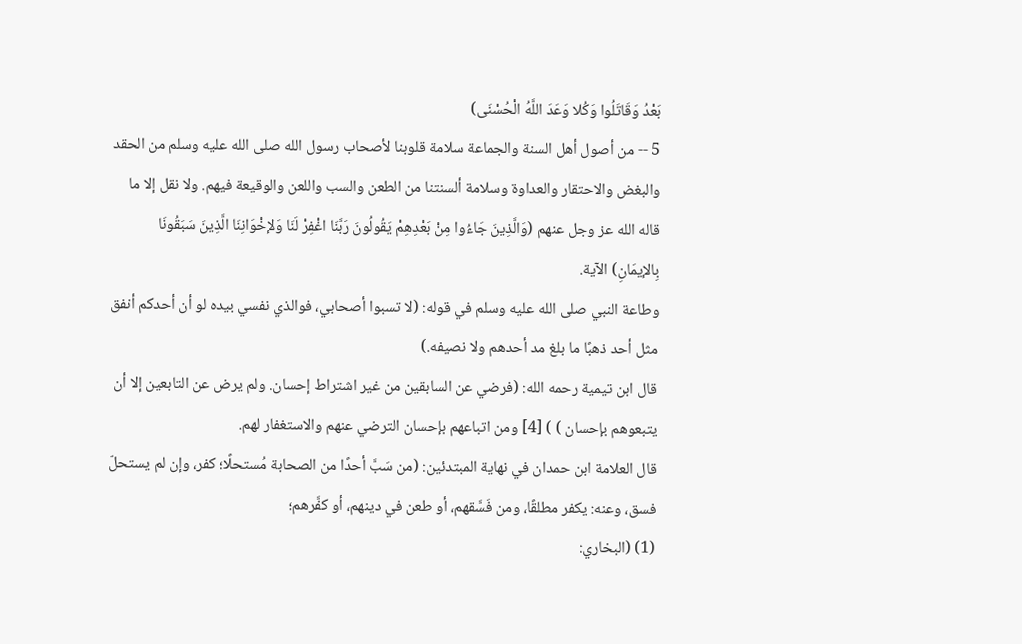بَعْدُ وَقَاتَلُوا وَكُلا وَعَدَ اللَّهُ الْحُسْنَى)
5 -- من أصول أهل السنة والجماعة سلامة قلوبنا لأصحاب رسول الله صلى الله عليه وسلم من الحقد والبغض والاحتقار والعداوة وسلامة ألسنتنا من الطعن والسب واللعن والوقيعة فيهم. ولا نقل إلا ما قاله الله عز وجل عنهم (وَالَّذِينَ جَاءُوا مِنْ بَعْدِهِمْ يَقُولُونَ رَبَّنَا اغْفِرْ لَنَا وَلإخْوَانِنَا الَّذِينَ سَبَقُونَا بِالإيمَانِ) الآية.
وطاعة النبي صلى الله عليه وسلم في قوله: (لا تسبوا أصحابي، فوالذي نفسي بيده لو أن أحدكم أنفق مثل أحد ذهبًا ما بلغ مد أحدهم ولا نصيفه.)
قال ابن تيمية رحمه الله: (فرضي عن السابقين من غير اشتراط إحسان. ولم يرض عن التابعين إلا أن يتبعوهم بإحسان ) ) [4] ومن اتباعهم بإحسان الترضي عنهم والاستغفار لهم.
قال العلامة ابن حمدان في نهاية المبتدئين: (من سَبَّ أحدًا من الصحابة مُستحلًا؛ كفر، وإن لم يستحلّ فسق، وعنه: يكفر مطلقًا، ومن فَسَّقهم، أو طعن في دينهم، أو كفَّرهم؛
(1) (البخاري: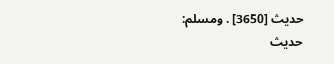حديث [3650] . ومسلم: حديث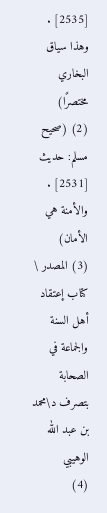[2535] . وهذا سياق البخاري مختصرًا)
(2) (صحيح مسلم: حديث [2531] . والأمنة هي الأمان)
(3) المصدر \ كتاب إعتقاد أهل السنة والجماعة في الصحابة بتصرف د\محمد بن عبد الله الوهيبي
(4)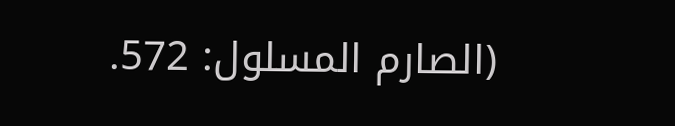(الصارم المسلول: 572.